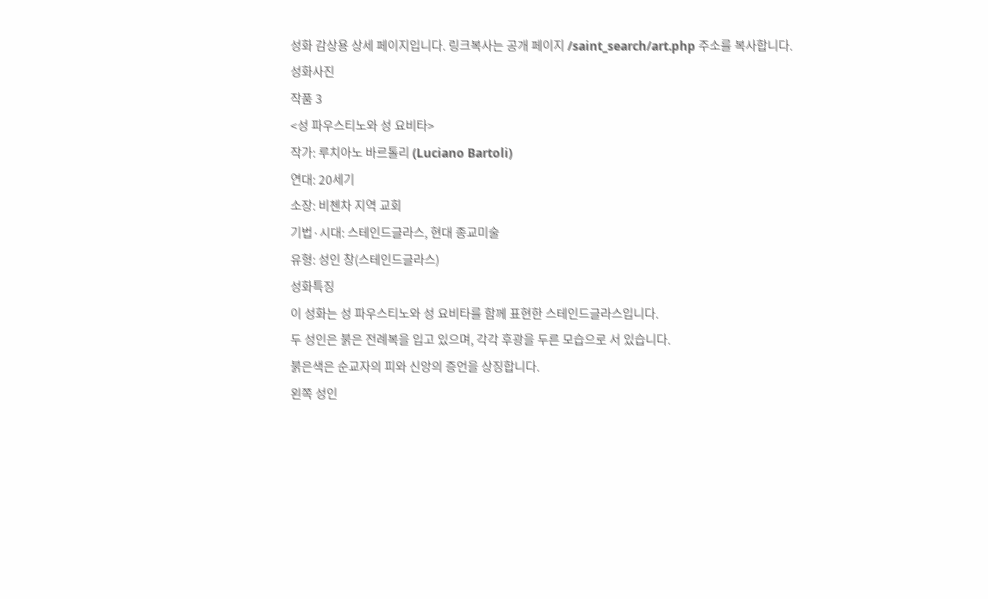성화 감상용 상세 페이지입니다. 링크복사는 공개 페이지 /saint_search/art.php 주소를 복사합니다.
성화사진
작품 3
<성 파우스티노와 성 요비타>
작가: 루치아노 바르톨리 (Luciano Bartoli)
연대: 20세기
소장: 비첸차 지역 교회
기법·시대: 스테인드글라스, 현대 종교미술
유형: 성인 창(스테인드글라스)
성화특징
이 성화는 성 파우스티노와 성 요비타를 함께 표현한 스테인드글라스입니다.
두 성인은 붉은 전례복을 입고 있으며, 각각 후광을 두른 모습으로 서 있습니다.
붉은색은 순교자의 피와 신앙의 증언을 상징합니다.
왼쪽 성인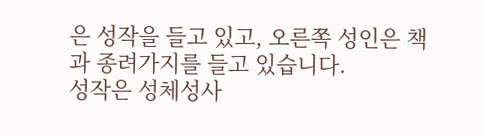은 성작을 들고 있고, 오른쪽 성인은 책과 종려가지를 들고 있습니다.
성작은 성체성사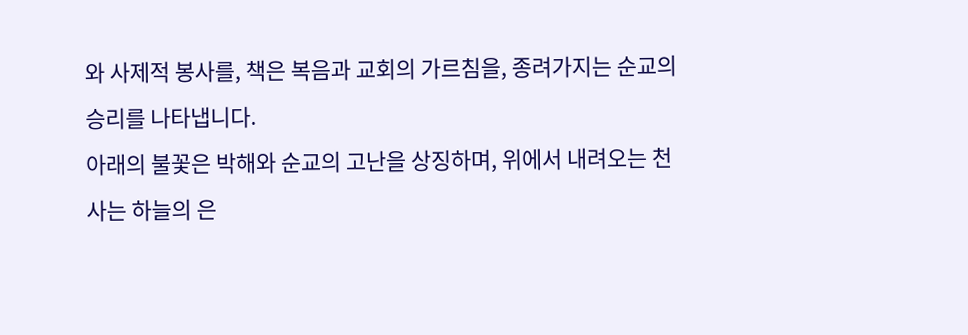와 사제적 봉사를, 책은 복음과 교회의 가르침을, 종려가지는 순교의 승리를 나타냅니다.
아래의 불꽃은 박해와 순교의 고난을 상징하며, 위에서 내려오는 천사는 하늘의 은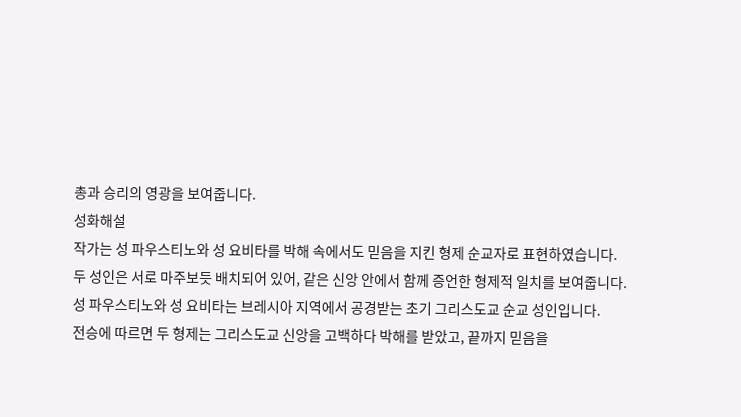총과 승리의 영광을 보여줍니다.
성화해설
작가는 성 파우스티노와 성 요비타를 박해 속에서도 믿음을 지킨 형제 순교자로 표현하였습니다.
두 성인은 서로 마주보듯 배치되어 있어, 같은 신앙 안에서 함께 증언한 형제적 일치를 보여줍니다.
성 파우스티노와 성 요비타는 브레시아 지역에서 공경받는 초기 그리스도교 순교 성인입니다.
전승에 따르면 두 형제는 그리스도교 신앙을 고백하다 박해를 받았고, 끝까지 믿음을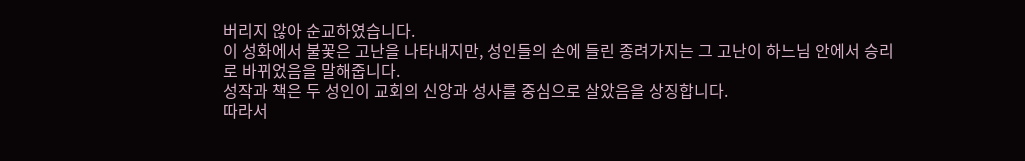버리지 않아 순교하였습니다.
이 성화에서 불꽃은 고난을 나타내지만, 성인들의 손에 들린 종려가지는 그 고난이 하느님 안에서 승리로 바뀌었음을 말해줍니다.
성작과 책은 두 성인이 교회의 신앙과 성사를 중심으로 살았음을 상징합니다.
따라서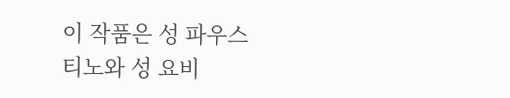이 작품은 성 파우스티노와 성 요비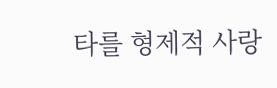타를 형제적 사랑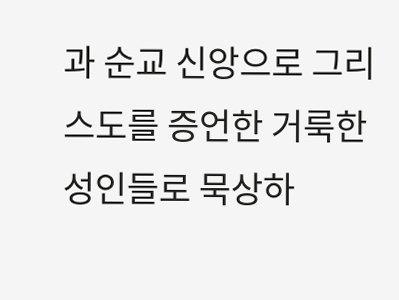과 순교 신앙으로 그리스도를 증언한 거룩한 성인들로 묵상하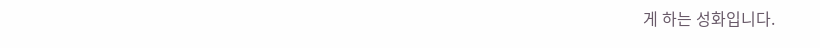게 하는 성화입니다.